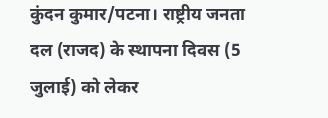कुंदन कुमार/पटना। राष्ट्रीय जनता दल (राजद) के स्थापना दिवस (5 जुलाई) को लेकर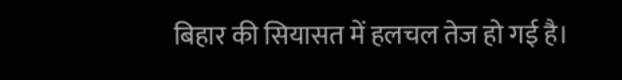बिहार की सियासत में हलचल तेज हो गई है।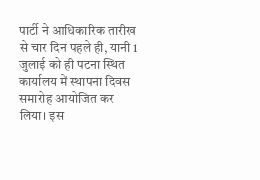पार्टी ने आधिकारिक तारीख से चार दिन पहले ही, यानी 1 जुलाई को ही पटना स्थित कार्यालय में स्थापना दिवस समारोह आयोजित कर लिया। इस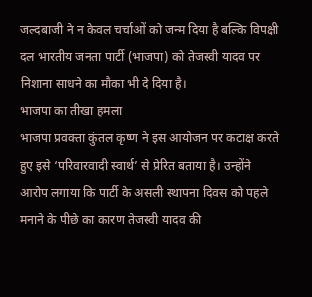जल्दबाजी ने न केवल चर्चाओं को जन्म दिया है बल्कि विपक्षी दल भारतीय जनता पार्टी (भाजपा) को तेजस्वी यादव पर निशाना साधने का मौका भी दे दिया है।
भाजपा का तीखा हमला
भाजपा प्रवक्ता कुंतल कृष्ण ने इस आयोजन पर कटाक्ष करते हुए इसे ‘परिवारवादी स्वार्थ’ से प्रेरित बताया है। उन्होंने आरोप लगाया कि पार्टी के असली स्थापना दिवस को पहले मनाने के पीछे का कारण तेजस्वी यादव की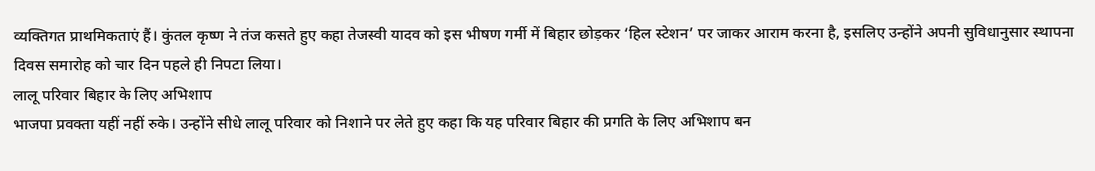व्यक्तिगत प्राथमिकताएं हैं। कुंतल कृष्ण ने तंज कसते हुए कहा तेजस्वी यादव को इस भीषण गर्मी में बिहार छोड़कर ‘हिल स्टेशन’ पर जाकर आराम करना है, इसलिए उन्होंने अपनी सुविधानुसार स्थापना दिवस समारोह को चार दिन पहले ही निपटा लिया।
लालू परिवार बिहार के लिए अभिशाप
भाजपा प्रवक्ता यहीं नहीं रुके। उन्होंने सीधे लालू परिवार को निशाने पर लेते हुए कहा कि यह परिवार बिहार की प्रगति के लिए अभिशाप बन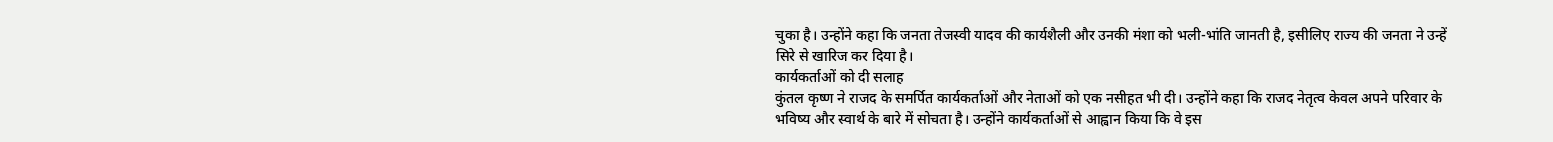चुका है। उन्होंने कहा कि जनता तेजस्वी यादव की कार्यशैली और उनकी मंशा को भली-भांति जानती है, इसीलिए राज्य की जनता ने उन्हें सिरे से खारिज कर दिया है।
कार्यकर्ताओं को दी सलाह
कुंतल कृष्ण ने राजद के समर्पित कार्यकर्ताओं और नेताओं को एक नसीहत भी दी। उन्होंने कहा कि राजद नेतृत्व केवल अपने परिवार के भविष्य और स्वार्थ के बारे में सोचता है। उन्होंने कार्यकर्ताओं से आह्वान किया कि वे इस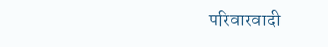परिवारवादी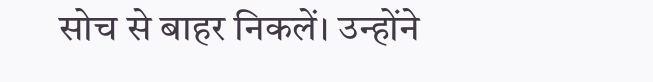सोच से बाहर निकलें। उन्होंने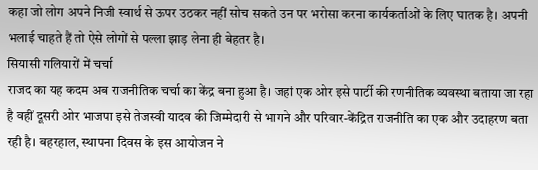कहा जो लोग अपने निजी स्वार्थ से ऊपर उठकर नहीं सोच सकते उन पर भरोसा करना कार्यकर्ताओं के लिए घातक है। अपनी भलाई चाहते हैं तो ऐसे लोगों से पल्ला झाड़ लेना ही बेहतर है।
सियासी गलियारों में चर्चा
राजद का यह कदम अब राजनीतिक चर्चा का केंद्र बना हुआ है। जहां एक ओर इसे पार्टी की रणनीतिक व्यवस्था बताया जा रहा है वहीं दूसरी ओर भाजपा इसे तेजस्वी यादव की जिम्मेदारी से भागने और परिवार-केंद्रित राजनीति का एक और उदाहरण बता रही है। बहरहाल, स्थापना दिवस के इस आयोजन ने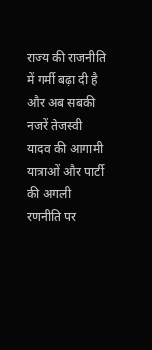राज्य की राजनीति में गर्मी बढ़ा दी है और अब सबकी नजरें तेजस्वी यादव की आगामी यात्राओं और पार्टी की अगली रणनीति पर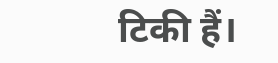टिकी हैं।